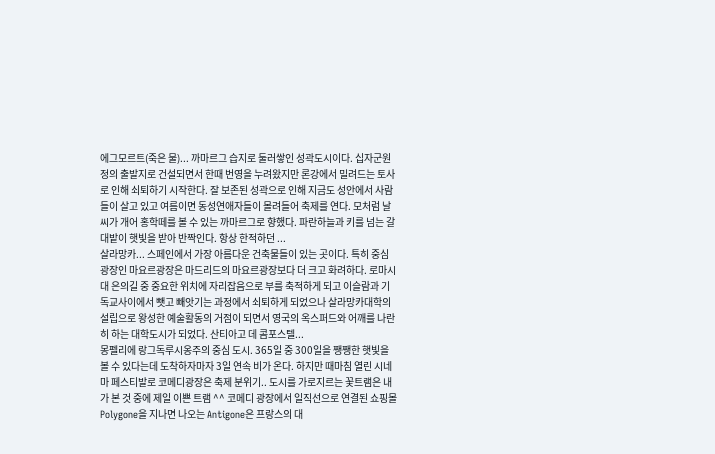에그모르트(죽은 물)... 까마르그 습지로 둘러쌓인 성곽도시이다. 십자군원정의 출발지로 건설되면서 한때 번영을 누려왔지만 론강에서 밀려드는 토사로 인해 쇠퇴하기 시작한다. 잘 보존된 성곽으로 인해 지금도 성안에서 사람들이 살고 있고 여름이면 동성연애자들이 몰려들어 축제를 연다. 모처럼 날씨가 개어 홍학떼를 볼 수 있는 까마르그로 향했다. 파란하늘과 키를 넘는 갈대밭이 햇빛을 받아 반짝인다. 항상 한적하던 ...
살라망카... 스페인에서 가장 아름다운 건축물들이 있는 곳이다. 특히 중심광장인 마요르광장은 마드리드의 마요르광장보다 더 크고 화려하다. 로마시대 은의길 중 중요한 위치에 자리잡음으로 부를 축적하게 되고 이슬람과 기독교사이에서 뺏고 빼앗기는 과정에서 쇠퇴하게 되었으나 살라망카대학의 설립으로 왕성한 예술활동의 거점이 되면서 영국의 옥스퍼드와 어깨를 나란히 하는 대학도시가 되었다. 산티아고 데 콤포스텔...
몽펠리에 랑그독루시옹주의 중심 도시. 365일 중 300일을 쨍쨍한 햇빛을 볼 수 있다는데 도착하자마자 3일 연속 비가 온다. 하지만 때마침 열린 시네마 페스티발로 코메디광장은 축제 분위기.. 도시를 가로지르는 꽃트램은 내가 본 것 중에 제일 이쁜 트램 ^^ 코메디 광장에서 일직선으로 연결된 쇼핑몰 Polygone을 지나면 나오는 Antigone은 프랑스의 대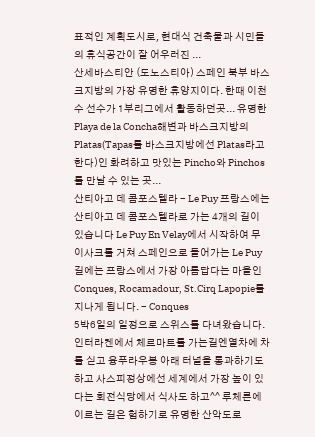표적인 계획도시로, 현대식 건축물과 시민들의 휴식공간이 잘 어우러진 ...
산세바스티안 (도노스티아) 스페인 북부 바스크지방의 가장 유명한 휴양지이다. 한때 이천수 선수가 1부리그에서 활동하던곳... 유명한 Playa de la Concha해변과 바스크지방의 Platas(Tapas를 바스크지방에선 Platas라고 한다)인 화려하고 맛있는 Pincho와 Pinchos를 만날 수 있는 곳...
산티아고 데 콤포스텔라 - Le Puy 프랑스에는 산티아고 데 콤포스텔라로 가는 4개의 길이 있습니다 Le Puy En Velay에서 시작하여 무이사크를 거쳐 스페인으로 들어가는 Le Puy 길에는 프랑스에서 가장 아름답다는 마을인 Conques, Rocamadour, St.Cirq Lapopie를 지나게 됩니다. - Conques
5박6일의 일정으로 스위스를 다녀왔습니다. 인터라켄에서 체르마트를 가는길엔열차에 차를 싣고 융푸라우봉 아래 터널을 통과하기도 하고 사스피정상에선 세계에서 가장 높이 있다는 회전식당에서 식사도 하고^^ 루체른에 이르는 길은 험하기로 유명한 산악도로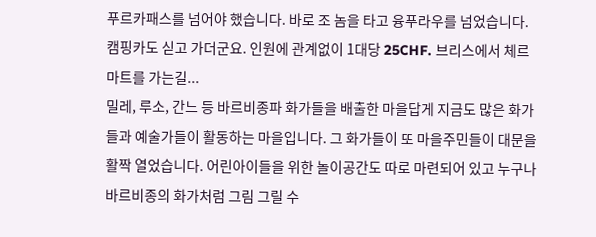푸르카패스를 넘어야 했습니다. 바로 조 놈을 타고 융푸라우를 넘었습니다. 캠핑카도 싣고 가더군요. 인원에 관계없이 1대당 25CHF. 브리스에서 체르마트를 가는길...
밀레, 루소, 간느 등 바르비종파 화가들을 배출한 마을답게 지금도 많은 화가들과 예술가들이 활동하는 마을입니다. 그 화가들이 또 마을주민들이 대문을 활짝 열었습니다. 어린아이들을 위한 놀이공간도 따로 마련되어 있고 누구나 바르비종의 화가처럼 그림 그릴 수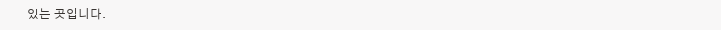있는 곳입니다.